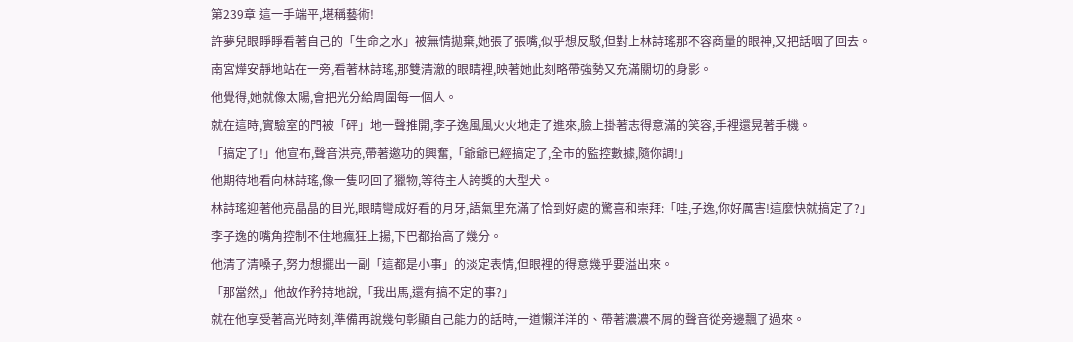第239章 這一手端平,堪稱藝術!
許夢兒眼睜睜看著自己的「生命之水」被無情拋棄,她張了張嘴,似乎想反駁,但對上林詩瑤那不容商量的眼神,又把話咽了回去。
南宮燁安靜地站在一旁,看著林詩瑤,那雙清澈的眼睛裡,映著她此刻略帶強勢又充滿關切的身影。
他覺得,她就像太陽,會把光分給周圍每一個人。
就在這時,實驗室的門被「砰」地一聲推開,李子逸風風火火地走了進來,臉上掛著志得意滿的笑容,手裡還晃著手機。
「搞定了!」他宣布,聲音洪亮,帶著邀功的興奮,「爺爺已經搞定了,全市的監控數據,隨你調!」
他期待地看向林詩瑤,像一隻叼回了獵物,等待主人誇獎的大型犬。
林詩瑤迎著他亮晶晶的目光,眼睛彎成好看的月牙,語氣里充滿了恰到好處的驚喜和崇拜:「哇,子逸,你好厲害!這麼快就搞定了?」
李子逸的嘴角控制不住地瘋狂上揚,下巴都抬高了幾分。
他清了清嗓子,努力想擺出一副「這都是小事」的淡定表情,但眼裡的得意幾乎要溢出來。
「那當然,」他故作矜持地說,「我出馬,還有搞不定的事?」
就在他享受著高光時刻,準備再說幾句彰顯自己能力的話時,一道懶洋洋的、帶著濃濃不屑的聲音從旁邊飄了過來。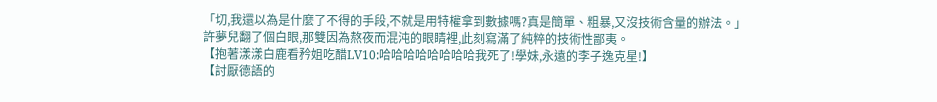「切,我還以為是什麼了不得的手段,不就是用特權拿到數據嗎?真是簡單、粗暴,又沒技術含量的辦法。」
許夢兒翻了個白眼,那雙因為熬夜而混沌的眼睛裡,此刻寫滿了純粹的技術性鄙夷。
【抱著漾漾白鹿看矜姐吃醋LV10:哈哈哈哈哈哈哈哈我死了!學妹,永遠的李子逸克星!】
【討厭德語的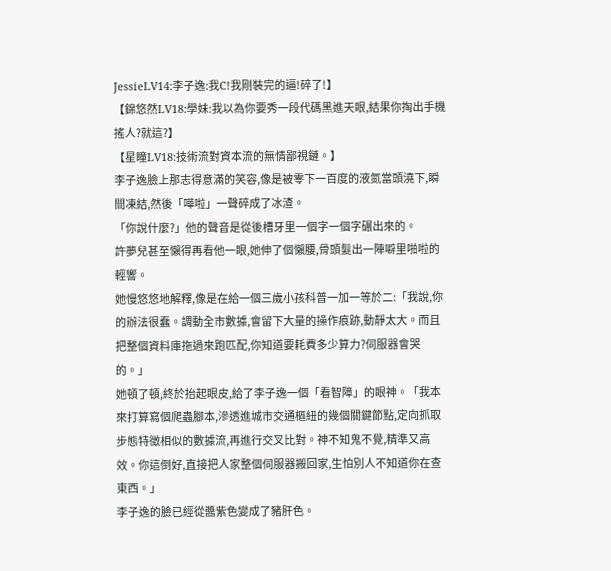JessieLV14:李子逸:我C!我剛裝完的逼!碎了!】
【錦悠然LV18:學妹:我以為你要秀一段代碼黑進天眼,結果你掏出手機搖人?就這?】
【星瞳LV18:技術流對資本流的無情鄙視鏈。】
李子逸臉上那志得意滿的笑容,像是被零下一百度的液氮當頭澆下,瞬間凍結,然後「嘩啦」一聲碎成了冰渣。
「你說什麼?」他的聲音是從後槽牙里一個字一個字碾出來的。
許夢兒甚至懶得再看他一眼,她伸了個懶腰,骨頭髮出一陣噼里啪啦的輕響。
她慢悠悠地解釋,像是在給一個三歲小孩科普一加一等於二:「我說,你的辦法很蠢。調動全市數據,會留下大量的操作痕跡,動靜太大。而且把整個資料庫拖過來跑匹配,你知道要耗費多少算力?伺服器會哭的。」
她頓了頓,終於抬起眼皮,給了李子逸一個「看智障」的眼神。「我本來打算寫個爬蟲腳本,滲透進城市交通樞紐的幾個關鍵節點,定向抓取步態特徵相似的數據流,再進行交叉比對。神不知鬼不覺,精準又高效。你這倒好,直接把人家整個伺服器搬回家,生怕別人不知道你在查東西。」
李子逸的臉已經從醬紫色變成了豬肝色。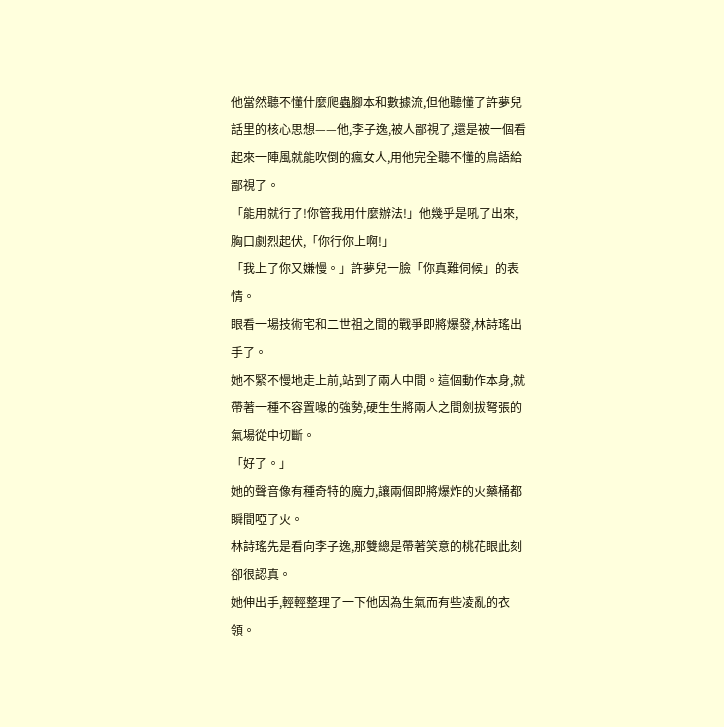他當然聽不懂什麼爬蟲腳本和數據流,但他聽懂了許夢兒話里的核心思想——他,李子逸,被人鄙視了,還是被一個看起來一陣風就能吹倒的瘋女人,用他完全聽不懂的鳥語給鄙視了。
「能用就行了!你管我用什麼辦法!」他幾乎是吼了出來,胸口劇烈起伏,「你行你上啊!」
「我上了你又嫌慢。」許夢兒一臉「你真難伺候」的表情。
眼看一場技術宅和二世祖之間的戰爭即將爆發,林詩瑤出手了。
她不緊不慢地走上前,站到了兩人中間。這個動作本身,就帶著一種不容置喙的強勢,硬生生將兩人之間劍拔弩張的氣場從中切斷。
「好了。」
她的聲音像有種奇特的魔力,讓兩個即將爆炸的火藥桶都瞬間啞了火。
林詩瑤先是看向李子逸,那雙總是帶著笑意的桃花眼此刻卻很認真。
她伸出手,輕輕整理了一下他因為生氣而有些凌亂的衣領。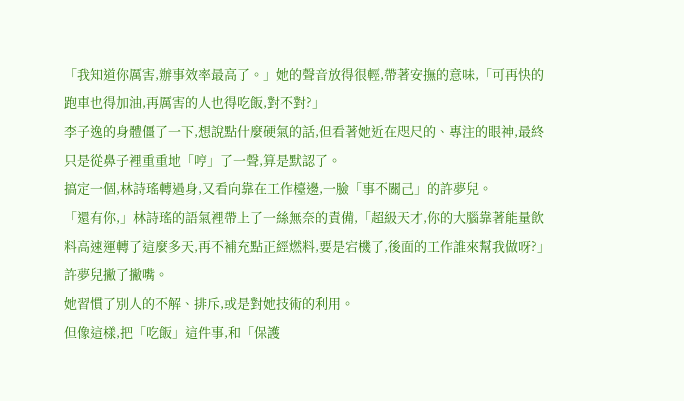「我知道你厲害,辦事效率最高了。」她的聲音放得很輕,帶著安撫的意味,「可再快的跑車也得加油,再厲害的人也得吃飯,對不對?」
李子逸的身體僵了一下,想說點什麼硬氣的話,但看著她近在咫尺的、專注的眼神,最終只是從鼻子裡重重地「哼」了一聲,算是默認了。
搞定一個,林詩瑤轉過身,又看向靠在工作檯邊,一臉「事不關己」的許夢兒。
「還有你,」林詩瑤的語氣裡帶上了一絲無奈的責備,「超級天才,你的大腦靠著能量飲料高速運轉了這麼多天,再不補充點正經燃料,要是宕機了,後面的工作誰來幫我做呀?」
許夢兒撇了撇嘴。
她習慣了別人的不解、排斥,或是對她技術的利用。
但像這樣,把「吃飯」這件事,和「保護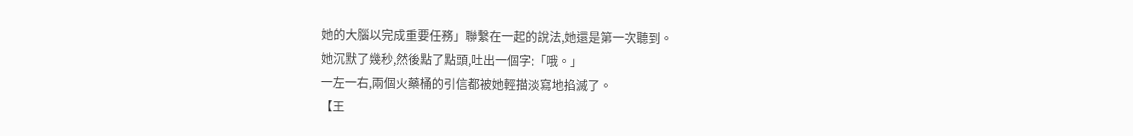她的大腦以完成重要任務」聯繫在一起的說法,她還是第一次聽到。
她沉默了幾秒,然後點了點頭,吐出一個字:「哦。」
一左一右,兩個火藥桶的引信都被她輕描淡寫地掐滅了。
【王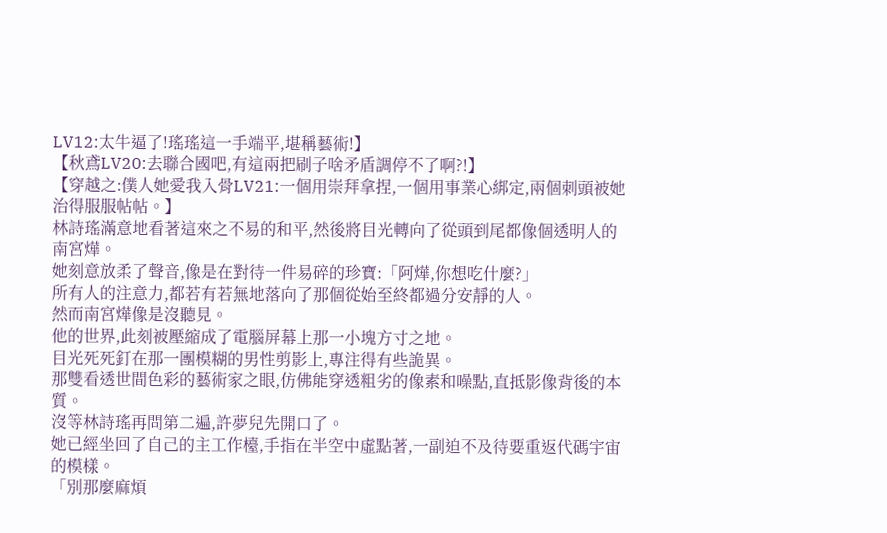LV12:太牛逼了!瑤瑤這一手端平,堪稱藝術!】
【秋鳶LV20:去聯合國吧,有這兩把刷子啥矛盾調停不了啊?!】
【穿越之:僕人她愛我入骨LV21:一個用崇拜拿捏,一個用事業心綁定,兩個刺頭被她治得服服帖帖。】
林詩瑤滿意地看著這來之不易的和平,然後將目光轉向了從頭到尾都像個透明人的南宮燁。
她刻意放柔了聲音,像是在對待一件易碎的珍寶:「阿燁,你想吃什麼?」
所有人的注意力,都若有若無地落向了那個從始至終都過分安靜的人。
然而南宮燁像是沒聽見。
他的世界,此刻被壓縮成了電腦屏幕上那一小塊方寸之地。
目光死死釘在那一團模糊的男性剪影上,專注得有些詭異。
那雙看透世間色彩的藝術家之眼,仿佛能穿透粗劣的像素和噪點,直抵影像背後的本質。
沒等林詩瑤再問第二遍,許夢兒先開口了。
她已經坐回了自己的主工作檯,手指在半空中虛點著,一副迫不及待要重返代碼宇宙的模樣。
「別那麼麻煩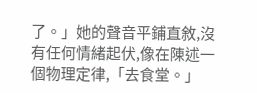了。」她的聲音平鋪直敘,沒有任何情緒起伏,像在陳述一個物理定律,「去食堂。」